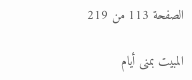الصفحة 113 من 219

المبيت بمنى أيام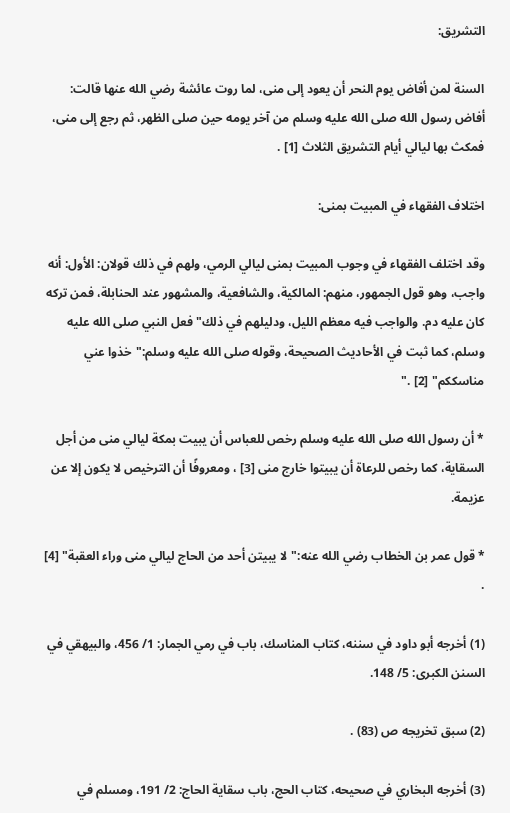التشريق:

السنة لمن أفاض يوم النحر أن يعود إلى منى، لما روت عائشة رضي الله عنها قالت: أفاض رسول الله صلى الله عليه وسلم من آخر يومه حين صلى الظهر، ثم رجع إلى منى، فمكث بها ليالي أيام التشريق الثلاث [1] .

اختلاف الفقهاء في المبيت بمنى:

وقد اختلف الفقهاء في وجوب المبيت بمنى ليالي الرمي، ولهم في ذلك قولان: الأول: أنه واجب، وهو قول الجمهور، منهم: المالكية، والشافعية، والمشهور عند الحنابلة، فمن تركه كان عليه دم. والواجب فيه معظم الليل، ودليلهم في ذلك"فعل النبي صلى الله عليه وسلم، كما ثبت في الأحاديث الصحيحة، وقوله صلى الله عليه وسلم:"خذوا عني مناسككم" [2] ."

* أن رسول الله صلى الله عليه وسلم رخص للعباس أن يبيت بمكة ليالي منى من أجل السقاية، كما رخص للرعاة أن يبيتوا خارج منى [3] ، ومعروفًا أن الترخيص لا يكون إلا عن عزيمة.

* قول عمر بن الخطاب رضي الله عنه:"لا يبيتن أحد من الحاج ليالي منى وراء العقبة" [4] .

(1) أخرجه أبو داود في سننه، كتاب المناسك، باب في رمي الجمار: 1/ 456، والبيهقي في السنن الكبرى: 5/ 148.

(2) سبق تخريجه ص (83) .

(3) أخرجه البخاري في صحيحه، كتاب الحج، باب سقاية الحاج: 2/ 191، ومسلم في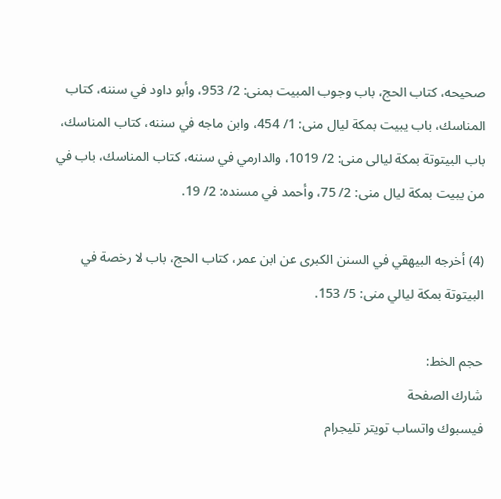صحيحه، كتاب الحج، باب وجوب المبيت بمنى: 2/ 953، وأبو داود في سننه، كتاب المناسك، باب يبيت بمكة ليال منى: 1/ 454، وابن ماجه في سننه، كتاب المناسك، باب البيتوتة بمكة ليالى منى: 2/ 1019، والدارمي في سننه، كتاب المناسك، باب في من يبيت بمكة ليال منى: 2/ 75، وأحمد في مسنده: 2/ 19.

(4) أخرجه البيهقي في السنن الكبرى عن ابن عمر، كتاب الحج، باب لا رخصة في البيتوتة بمكة ليالي منى: 5/ 153.

حجم الخط:
شارك الصفحة
فيسبوك واتساب تويتر تليجرام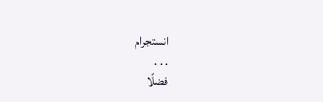انستجرام
. . .
فضلًا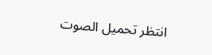انتظر تحميل الصوت